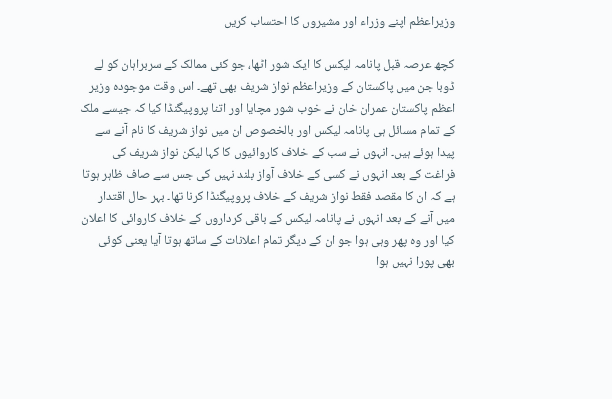وزیراعظم اپنے وزراء اور مشیروں کا احتساب کریں

کچھ عرصہ قبل پانامہ لیکس کا ایک شور اٹھا، جو کئی ممالک کے سربراہان کو لے ڈوبا جن میں پاکستان کے وزیراعظم نواز شریف بھی تھے۔ اس وقت موجودہ وزیر اعظم پاکستان عمران خان نے خوب شور مچایا اور اتنا پروپیگنڈا کیا کہ جیسے ملک کے تمام مسائل ہی پانامہ لیکس اور بالخصوص ان میں نواز شریف کا نام آنے سے پیدا ہوئے ہیں۔ انہوں نے سب کے خلاف کاروائیوں کا کہا لیکن نواز شریف کی فراغت کے بعد انہوں نے کسی کے خلاف آواز بلند نہیں کی جس سے صاف ظاہر ہوتا ہے کہ ان کا مقصد فقط نواز شریف کے خلاف پروپیگنڈا کرنا تھا۔ بہر حال اقتدار میں آنے کے بعد انہوں نے پانامہ لیکس کے باقی کرداروں کے خلاف کاروائی کا اعلان کیا اور وہ پھر وہی ہوا جو ان کے دیگر تمام اعلانات کے ساتھ ہوتا آیا یعنی کوئی بھی پورا نہیں ہوا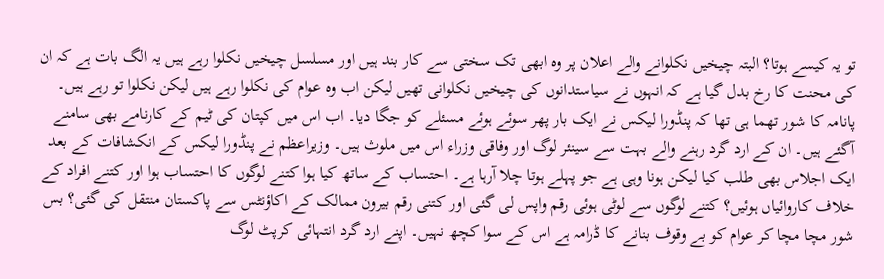تو یہ کیسے ہوتا؟ البتہ چیخیں نکلوانے والے اعلان پر وہ ابھی تک سختی سے کار بند ہیں اور مسلسل چیخیں نکلوا رہے ہیں یہ الگ بات ہے کہ ان کی محنت کا رخ بدل گیا ہے کہ انہوں نے سیاستدانوں کی چیخیں نکلوانی تھیں لیکن اب وہ عوام کی نکلوا رہے ہیں لیکن نکلوا تو رہے ہیں۔
پانامہ کا شور تھما ہی تھا کہ پنڈورا لیکس نے ایک بار پھر سوئے ہوئے مسئلے کو جگا دیا۔ اب اس میں کپتان کی ٹیم کے کارنامے بھی سامنے آگئے ہیں۔ ان کے ارد گرد رہنے والے بہت سے سینئر لوگ اور وفاقی وزراء اس میں ملوث ہیں۔ وزیراعظم نے پنڈورا لیکس کے انکشافات کے بعد ایک اجلاس بھی طلب کیا لیکن ہونا وہی ہے جو پہلے ہوتا چلا آرہا ہے۔ احتساب کے ساتھ کیا ہوا کتنے لوگوں کا احتساب ہوا اور کتنے افراد کے خلاف کاروائیاں ہوئیں؟ کتنے لوگوں سے لوٹی ہوئی رقم واپس لی گئی اور کتنی رقم بیرون ممالک کے اکاؤنٹس سے پاکستان منتقل کی گئی؟ بس شور مچا مچا کر عوام کو بے وقوف بنانے کا ڈرامہ ہے اس کے سوا کچھ نہیں۔ اپنے ارد گرد انتہائی کرپٹ لوگ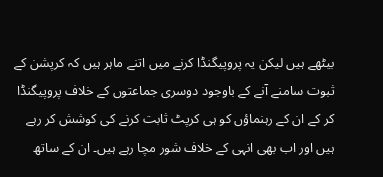بیٹھے ہیں لیکن یہ پروپیگنڈا کرنے میں اتنے ماہر ہیں کہ کرپشن کے ثبوت سامنے آنے کے باوجود دوسری جماعتوں کے خلاف پروپیگنڈا کر کے ان کے رہنماؤں کو ہی کرپٹ ثابت کرنے کی کوشش کر رہے ہیں اور اب بھی انہی کے خلاف شور مچا رہے ہیں۔ ان کے ساتھ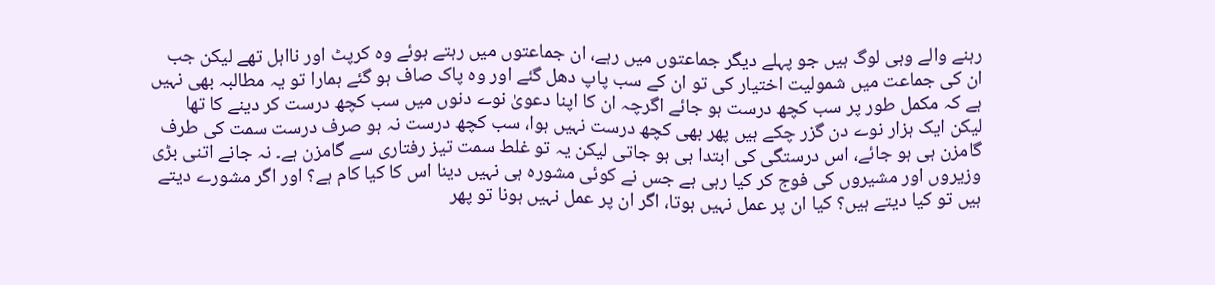رہنے والے وہی لوگ ہیں جو پہلے دیگر جماعتوں میں رہے، ان جماعتوں میں رہتے ہوئے وہ کرپٹ اور نااہل تھے لیکن جب ان کی جماعت میں شمولیت اختیار کی تو ان کے سب پاپ دھل گئے اور وہ پاک صاف ہو گئے ہمارا تو یہ مطالبہ بھی نہیں ہے کہ مکمل طور پر سب کچھ درست ہو جائے اگرچہ ان کا اپنا دعویٰ نوے دنوں میں سب کچھ درست کر دینے کا تھا لیکن ایک ہزار نوے دن گزر چکے ہیں پھر بھی کچھ درست نہیں ہوا، سب کچھ درست نہ ہو صرف درست سمت کی طرف گامزن ہی ہو جائے، اس درستگی کی ابتدا ہی ہو جاتی لیکن یہ تو غلط سمت تیز رفتاری سے گامزن ہے۔ نہ جانے اتنی بڑی وزیروں اور مشیروں کی فوج کر کیا رہی ہے جس نے کوئی مشورہ ہی نہیں دینا اس کا کیا کام ہے؟ اور اگر مشورے دیتے ہیں تو کیا دیتے ہیں؟ کیا ان پر عمل نہیں ہوتا، اگر ان پر عمل نہیں ہونا تو پھر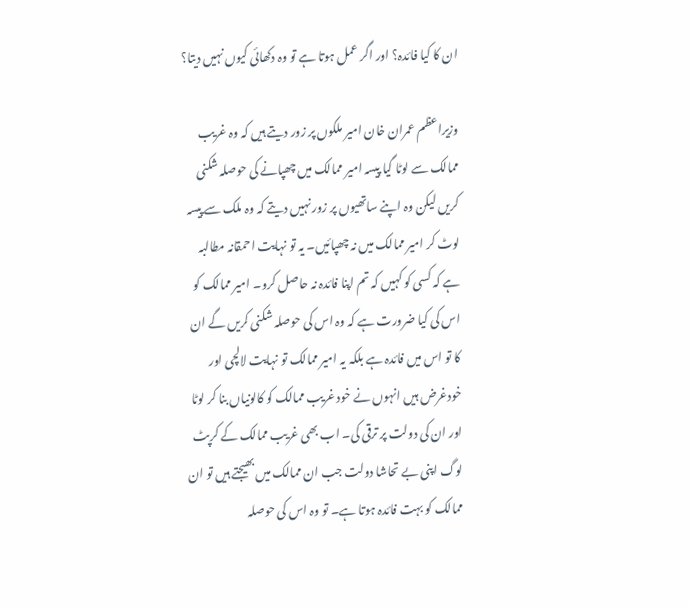ان کا کیا فائدہ؟ اور اگر عمل ہوتا ہے تو وہ دکھائی کیوں نہیں دیتا؟

وزیراعظم عمران خان امیر ملکوں پر زور دیتے ہیں کہ وہ غریب ممالک سے لوٹا گیا پیسہ امیر ممالک میں چھپانے کی حوصلہ شکنی کریں لیکن وہ اپنے ساتھیوں پر زور نہیں دیتے کہ وہ ملک سے پیسہ لوٹ کر امیر ممالک میں نہ چھپائیں۔ یہ تو نہایت احمقانہ مطالبہ ہے کہ کسی کو کہیں کہ تم اپنا فائدہ نہ حاصل کرو۔ امیر ممالک کو اس کی کیا ضرورت ہے کہ وہ اس کی حوصلہ شکنی کریں گے ان کا تو اس میں فائدہ ہے بلکہ یہ امیر ممالک تو نہایت لالچی اور خودغرض ہیں انہوں نے خود غریب ممالک کو کالونیاں بنا کر لوٹا اور ان کی دولت پر ترقی کی۔ اب بھی غریب ممالک کے کرپٹ لوگ اپنی بے تحاشا دولت جب ان ممالک میں بھیجتے ہیں تو ان ممالک کو بہت فائدہ ہوتا ہے۔ تو وہ اس کی حوصلہ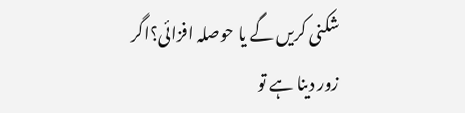شکنی کریں گے یا حوصلہ افزائی؟اگر زور دینا ہے تو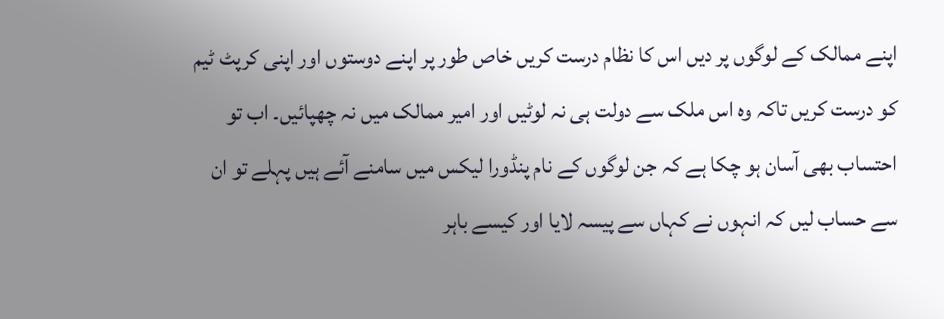اپنے ممالک کے لوگوں پر دیں اس کا نظام درست کریں خاص طور پر اپنے دوستوں اور اپنی کرپٹ ٹیم کو درست کریں تاکہ وہ اس ملک سے دولت ہی نہ لوٹیں اور امیر ممالک میں نہ چھپائیں۔ اب تو احتساب بھی آسان ہو چکا ہے کہ جن لوگوں کے نام پنڈورا لیکس میں سامنے آئے ہیں پہلے تو ان سے حساب لیں کہ انہوں نے کہاں سے پیسہ لایا اور کیسے باہر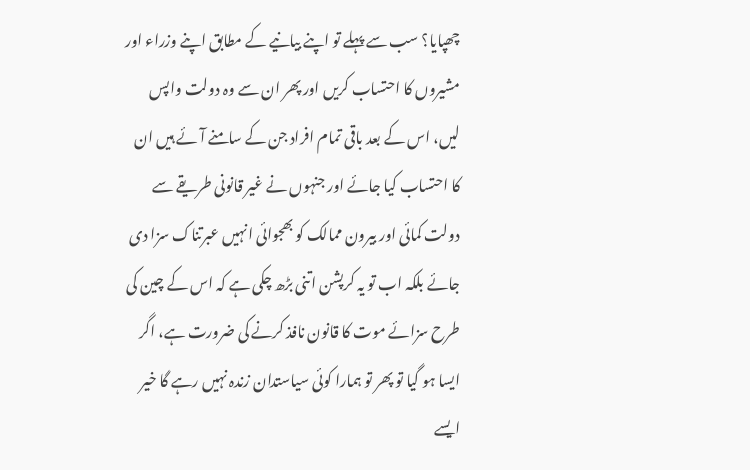چھپایا؟ سب سے پہلے تو اپنے بیانیے کے مطابق اپنے وزراء اور مشیروں کا احتساب کریں اور پھر ان سے وہ دولت واپس لیں، اس کے بعد باقی تمام افراد جن کے سامنے آئے ہیں ان کا احتساب کیا جائے اور جنہوں نے غیر قانونی طریقے سے دولت کمائی اور بیرون ممالک کو بھجوائی انہیں عبرتناک سزا دی جائے بلکہ اب تو یہ کرپشن اتنی بڑھ چکی ہے کہ اس کے چین کی طرح سزائے موت کا قانون نافذ کرنے کی ضرورت ہے، اگر ایسا ہو گیا تو پھر تو ہمارا کوئی سیاستدان زندہ نہیں رہے گا خیر ایسے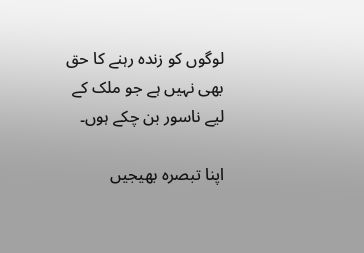لوگوں کو زندہ رہنے کا حق بھی نہیں ہے جو ملک کے لیے ناسور بن چکے ہوں۔

اپنا تبصرہ بھیجیں